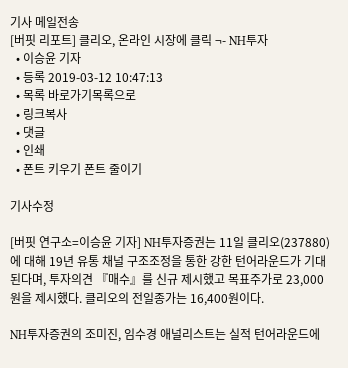기사 메일전송
[버핏 리포트] 클리오, 온라인 시장에 클릭 ¬- NH투자
  • 이승윤 기자
  • 등록 2019-03-12 10:47:13
  • 목록 바로가기목록으로
  • 링크복사
  • 댓글
  • 인쇄
  • 폰트 키우기 폰트 줄이기

기사수정

[버핏 연구소=이승윤 기자] NH투자증권는 11일 클리오(237880)에 대해 19년 유통 채널 구조조정을 통한 강한 턴어라운드가 기대된다며, 투자의견 『매수』를 신규 제시했고 목표주가로 23,000원을 제시했다. 클리오의 전일종가는 16,400원이다.

NH투자증권의 조미진, 임수경 애널리스트는 실적 턴어라운드에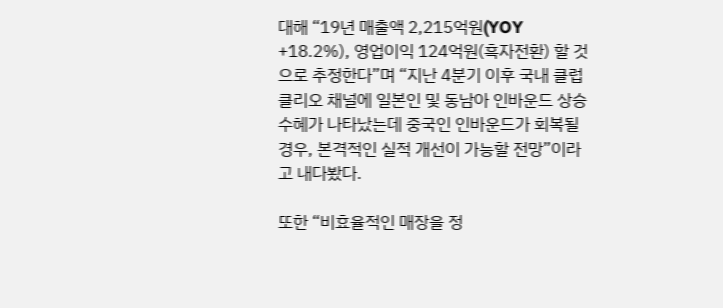대해 “19년 매출액 2,215억원(YOY +18.2%), 영업이익 124억원(흑자전환) 할 것으로 추정한다”며 “지난 4분기 이후 국내 클럽클리오 채널에 일본인 및 동남아 인바운드 상승 수혜가 나타났는데 중국인 인바운드가 회복될 경우, 본격적인 실적 개선이 가능할 전망”이라고 내다봤다.

또한 “비효율적인 매장을 정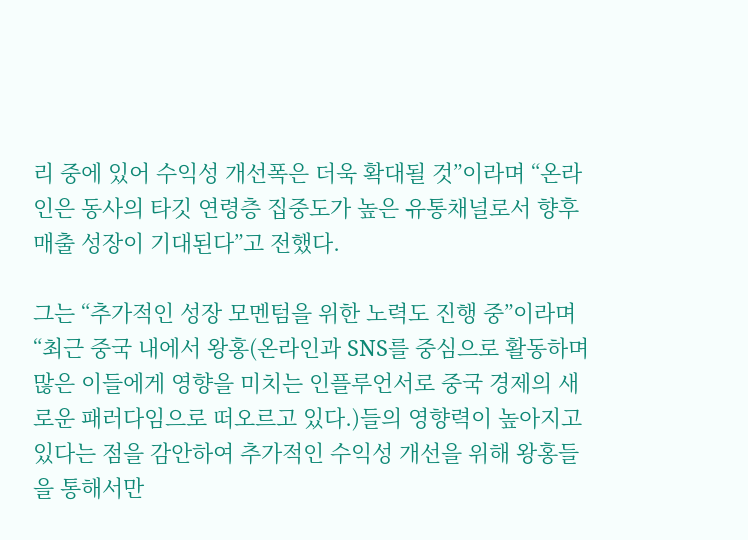리 중에 있어 수익성 개선폭은 더욱 확대될 것”이라며 “온라인은 동사의 타깃 연령층 집중도가 높은 유통채널로서 향후 매출 성장이 기대된다”고 전했다.

그는 “추가적인 성장 모멘텀을 위한 노력도 진행 중”이라며 “최근 중국 내에서 왕홍(온라인과 SNS를 중심으로 활동하며 많은 이들에게 영향을 미치는 인플루언서로 중국 경제의 새로운 패러다임으로 떠오르고 있다.)들의 영향력이 높아지고 있다는 점을 감안하여 추가적인 수익성 개선을 위해 왕홍들을 통해서만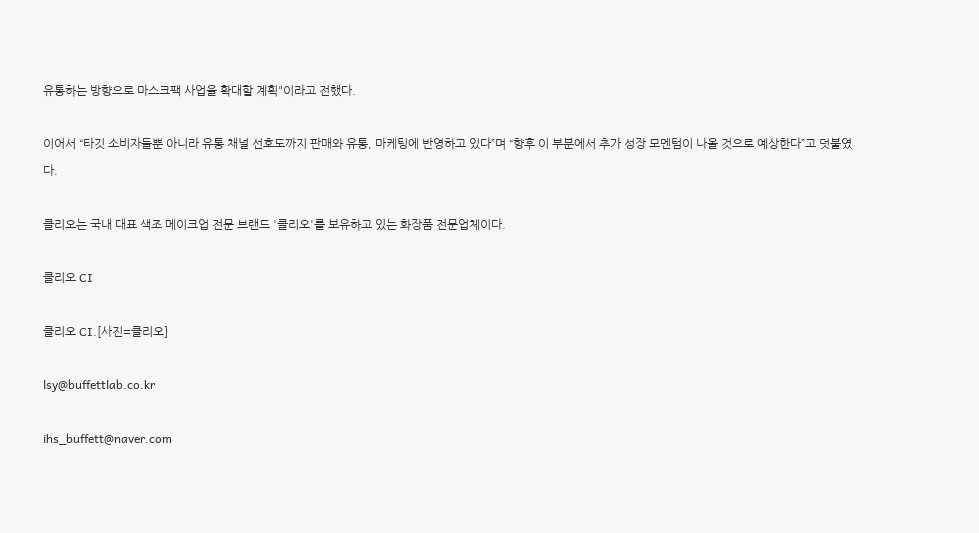유통하는 방향으로 마스크팩 사업을 확대할 계획"이라고 전했다.

이어서 “타깃 소비자들뿐 아니라 유통 채널 선호도까지 판매와 유통, 마케팅에 반영하고 있다”며 “향후 이 부분에서 추가 성장 모멘텀이 나올 것으로 예상한다”고 덧붙였다.

클리오는 국내 대표 색조 메이크업 전문 브랜드 '클리오'를 보유하고 있는 화장품 전문업체이다.

클리오 CI

클리오 CI.[사진=클리오]

lsy@buffettlab.co.kr

ihs_buffett@naver.com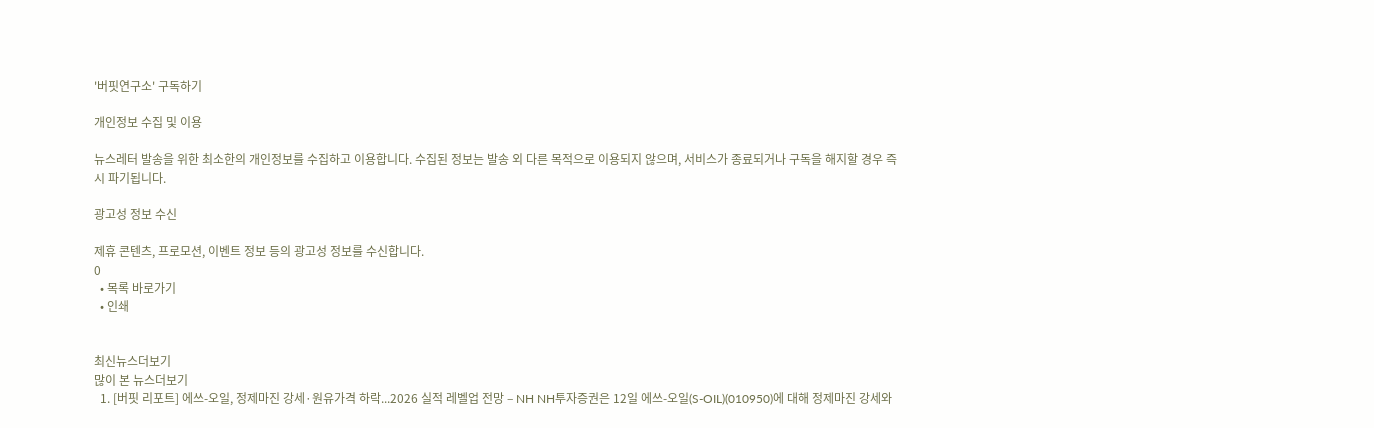'버핏연구소' 구독하기

개인정보 수집 및 이용

뉴스레터 발송을 위한 최소한의 개인정보를 수집하고 이용합니다. 수집된 정보는 발송 외 다른 목적으로 이용되지 않으며, 서비스가 종료되거나 구독을 해지할 경우 즉시 파기됩니다.

광고성 정보 수신

제휴 콘텐츠, 프로모션, 이벤트 정보 등의 광고성 정보를 수신합니다.
0
  • 목록 바로가기
  • 인쇄


최신뉴스더보기
많이 본 뉴스더보기
  1. [버핏 리포트] 에쓰-오일, 정제마진 강세·원유가격 하락...2026 실적 레벨업 전망 – NH NH투자증권은 12일 에쓰-오일(S-OIL)(010950)에 대해 정제마진 강세와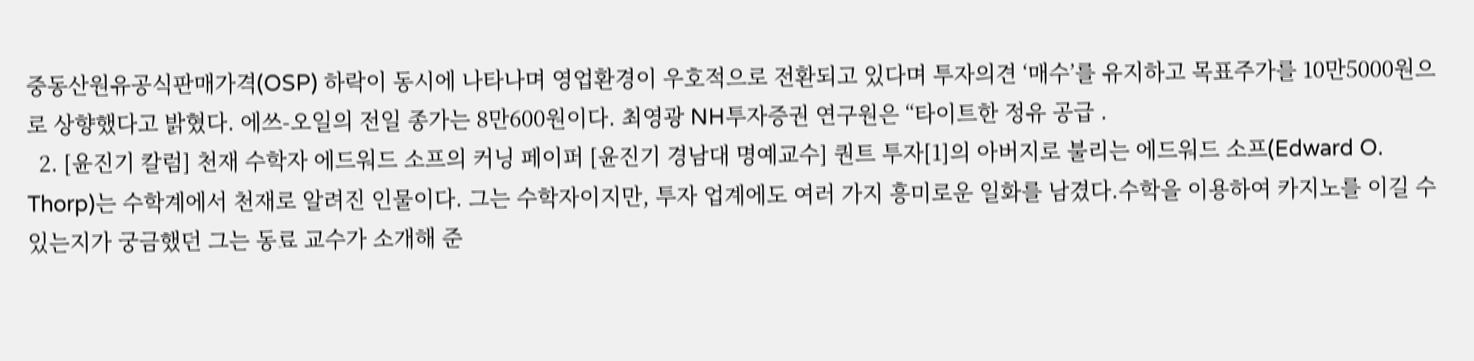중동산원유공식판매가격(OSP) 하락이 동시에 나타나며 영업환경이 우호적으로 전환되고 있다며 투자의견 ‘매수’를 유지하고 목표주가를 10만5000원으로 상향했다고 밝혔다. 에쓰-오일의 전일 종가는 8만600원이다. 최영광 NH투자증권 연구원은 “타이트한 정유 공급 .
  2. [윤진기 칼럼] 천재 수학자 에드워드 소프의 커닝 페이퍼 [윤진기 경남대 명예교수] 퀀트 투자[1]의 아버지로 불리는 에드워드 소프(Edward O. Thorp)는 수학계에서 천재로 알려진 인물이다. 그는 수학자이지만, 투자 업계에도 여러 가지 흥미로운 일화를 남겼다.수학을 이용하여 카지노를 이길 수 있는지가 궁금했던 그는 동료 교수가 소개해 준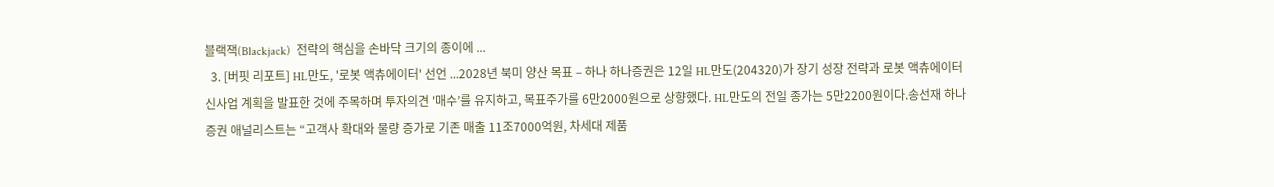블랙잭(Blackjack)  전략의 핵심을 손바닥 크기의 종이에 ...
  3. [버핏 리포트] HL만도, '로봇 액츄에이터' 선언 ...2028년 북미 양산 목표 – 하나 하나증권은 12일 HL만도(204320)가 장기 성장 전략과 로봇 액츄에이터 신사업 계획을 발표한 것에 주목하며 투자의견 '매수’를 유지하고, 목표주가를 6만2000원으로 상향했다. HL만도의 전일 종가는 5만2200원이다.송선재 하나증권 애널리스트는 “고객사 확대와 물량 증가로 기존 매출 11조7000억원, 차세대 제품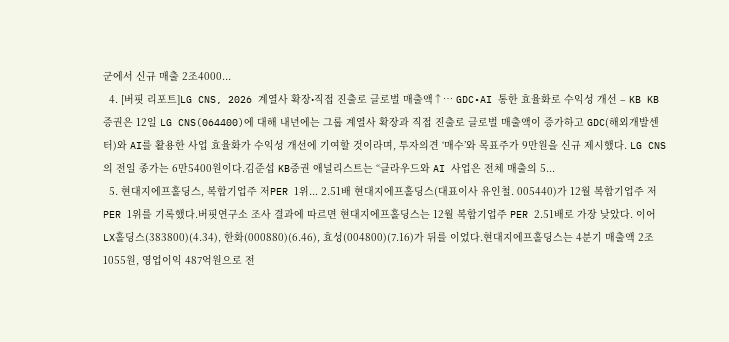군에서 신규 매출 2조4000...
  4. [버핏 리포트]LG CNS, 2026 계열사 확장•직접 진출로 글로벌 매출액↑… GDC•AI 통한 효율화로 수익성 개선 – KB KB증권은 12일 LG CNS(064400)에 대해 내년에는 그룹 계열사 확장과 직접 진출로 글로벌 매출액이 증가하고 GDC(해외개발센터)와 AI를 활용한 사업 효율화가 수익성 개선에 기여할 것이라며, 투자의견 ‘매수’와 목표주가 9만원을 신규 제시했다. LG CNS의 전일 종가는 6만5400원이다.김준섭 KB증권 애널리스트는 “클라우드와 AI 사업은 전체 매출의 5...
  5. 현대지에프홀딩스, 복합기업주 저PER 1위... 2.51배 현대지에프홀딩스(대표이사 유인철. 005440)가 12월 복합기업주 저PER 1위를 기록했다.버핏연구소 조사 결과에 따르면 현대지에프홀딩스는 12월 복합기업주 PER 2.51배로 가장 낮았다. 이어 LX홀딩스(383800)(4.34), 한화(000880)(6.46), 효성(004800)(7.16)가 뒤를 이었다.현대지에프홀딩스는 4분기 매출액 2조1055원, 영업이익 487억원으로 전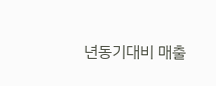년동기대비 매출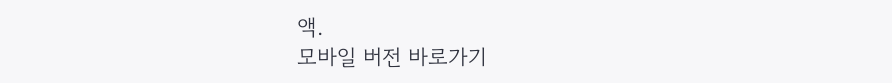액.
모바일 버전 바로가기